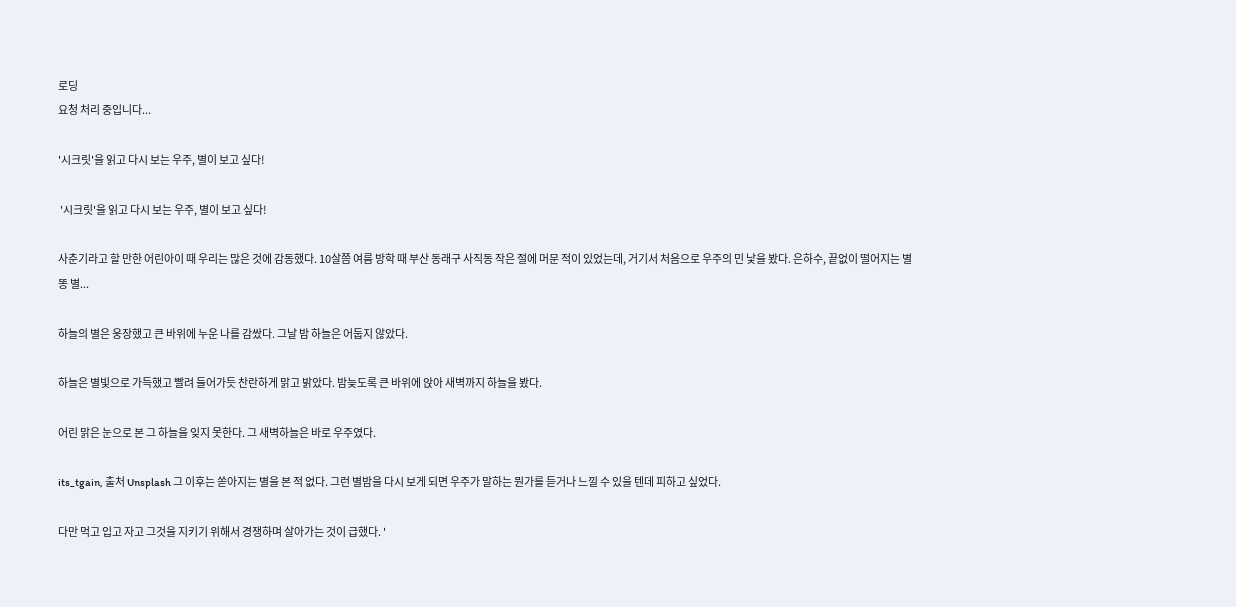로딩
요청 처리 중입니다...

'시크릿'을 읽고 다시 보는 우주, 별이 보고 싶다!

 '시크릿'을 읽고 다시 보는 우주, 별이 보고 싶다!

사춘기라고 할 만한 어린아이 때 우리는 많은 것에 감동했다. 10살쯤 여름 방학 때 부산 동래구 사직동 작은 절에 머문 적이 있었는데, 거기서 처음으로 우주의 민 낯을 봤다. 은하수, 끝없이 떨어지는 별똥 별...

하늘의 별은 웅장했고 큰 바위에 누운 나를 감쌌다. 그날 밤 하늘은 어둡지 않았다.

하늘은 별빛으로 가득했고 빨려 들어가듯 찬란하게 맑고 밝았다. 밤늦도록 큰 바위에 앉아 새벽까지 하늘을 봤다.

어린 맑은 눈으로 본 그 하늘을 잊지 못한다. 그 새벽하늘은 바로 우주였다.

its_tgain, 출처 Unsplash 그 이후는 쏟아지는 별을 본 적 없다. 그런 별밤을 다시 보게 되면 우주가 말하는 뭔가를 듣거나 느낄 수 있을 텐데 피하고 싶었다.

다만 먹고 입고 자고 그것을 지키기 위해서 경쟁하며 살아가는 것이 급했다. '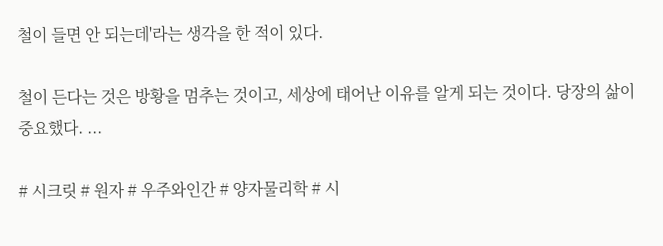철이 들면 안 되는데'라는 생각을 한 적이 있다.

철이 든다는 것은 방황을 멈추는 것이고, 세상에 태어난 이유를 알게 되는 것이다. 당장의 삶이 중요했다. ...

# 시크릿 # 원자 # 우주와인간 # 양자물리학 # 시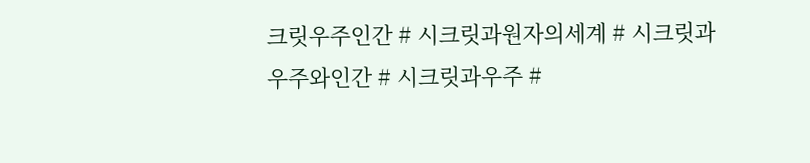크릿우주인간 # 시크릿과원자의세계 # 시크릿과우주와인간 # 시크릿과우주 #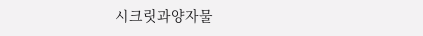시크릿과양자물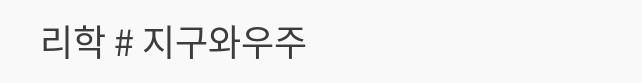리학 # 지구와우주